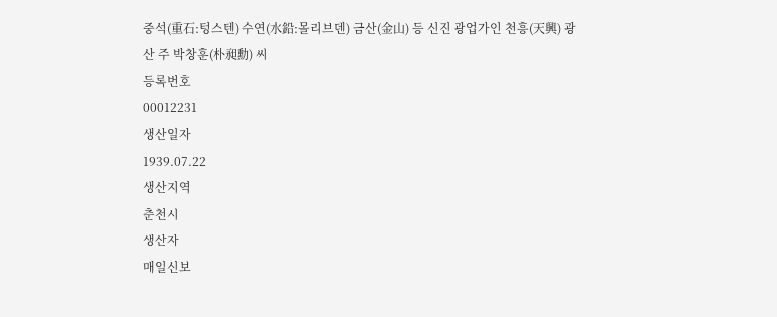중석(重石:텅스텐) 수연(水鉛:몰리브덴) 금산(金山) 등 신진 광업가인 천흥(天興) 광산 주 박창훈(朴昶勳) 씨
등록번호
00012231
생산일자
1939.07.22
생산지역
춘천시
생산자
매일신보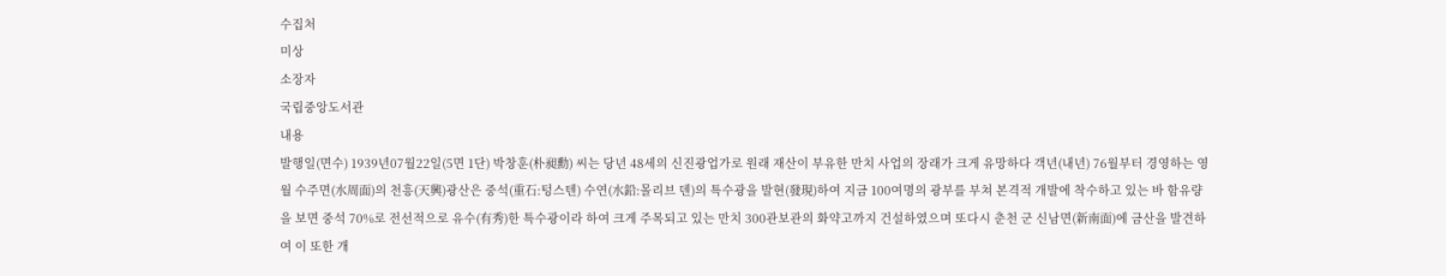수집처
미상
소장자
국립중앙도서관
내용
발행일(면수) 1939년07월22일(5면 1단) 박창훈(朴昶勳) 씨는 당년 48세의 신진광업가로 원래 재산이 부유한 만치 사업의 장래가 크게 유망하다 객년(내년) 76월부터 경영하는 영월 수주면(水周面)의 천흥(天興)광산은 중석(重石:텅스텐) 수연(水鉛:몰리브 덴)의 특수광을 발현(發現)하여 지금 100여명의 광부를 부쳐 본격적 개발에 착수하고 있는 바 함유량을 보면 중석 70%로 전선적으로 유수(有秀)한 특수광이라 하여 크게 주목되고 있는 만치 300관보관의 화약고까지 건설하였으며 또다시 춘천 군 신남면(新南面)에 금산을 발견하여 이 또한 개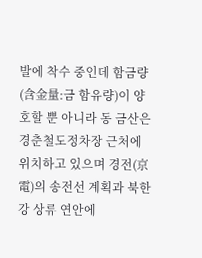발에 착수 중인데 함금량(含金量:금 함유량)이 양호할 뿐 아니라 동 금산은 경춘철도정차장 근처에 위치하고 있으며 경전(京電)의 송전선 계획과 북한강 상류 연안에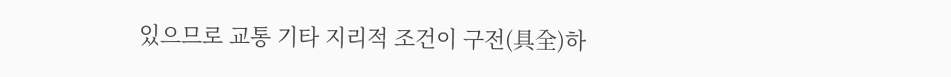있으므로 교통 기타 지리적 조건이 구전(具全)하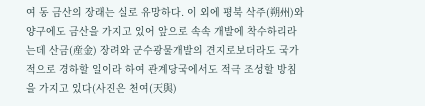여 동 금산의 장래는 실로 유망하다. 이 외에 평북 삭주(朔州)와 양구에도 금산을 가지고 있어 앞으로 속속 개발에 착수하리라는데 산금(産金) 장려와 군수광물개발의 견지로보더라도 국가적으로 경하할 일이라 하여 관계당국에서도 적극 조성할 방침을 가지고 있다(사진은 천여(天與)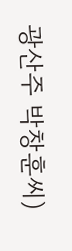광산주 박창훈씨)